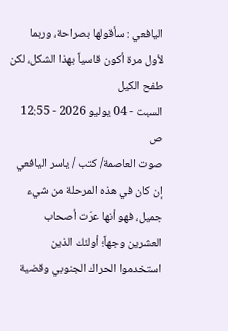اليافعي : سأقولها بصراحة، وربما لأول مرة أكون قاسياً بهذا الشكل، لكن طفح الكيل
السبت - 04 يوليو 2026 - 12:55 ص
صوت العاصمة/ كتب / ياسر اليافعي
إن كان في هذه المرحلة من شيء جميل، فهو أنها عرّت أصحاب العشرين وجهاً؛ أولئك الذين استخدموا الحراك الجنوبي وقضية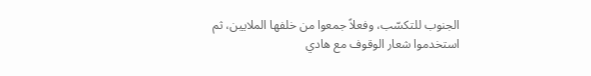الجنوب للتكسّب، وفعلاً جمعوا من خلفها الملايين، ثم استخدموا شعار الوقوف مع هادي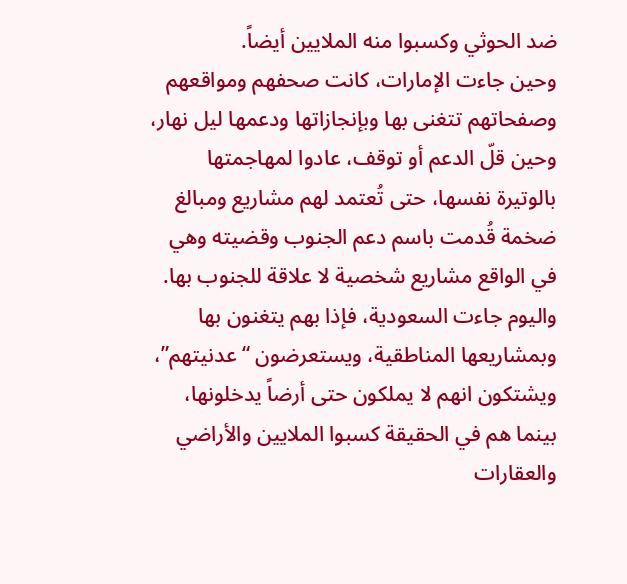ضد الحوثي وكسبوا منه الملايين أيضاً.
وحين جاءت الإمارات، كانت صحفهم ومواقعهم وصفحاتهم تتغنى بها وبإنجازاتها ودعمها ليل نهار، وحين قلّ الدعم أو توقف، عادوا لمهاجمتها بالوتيرة نفسها، حتى تُعتمد لهم مشاريع ومبالغ ضخمة قُدمت باسم دعم الجنوب وقضيته وهي في الواقع مشاريع شخصية لا علاقة للجنوب بها.
واليوم جاءت السعودية، فإذا بهم يتغنون بها وبمشاريعها المناطقية، ويستعرضون “عدنيتهم”، ويشتكون انهم لا يملكون حتى أرضاً يدخلونها، بينما هم في الحقيقة كسبوا الملايين والأراضي والعقارات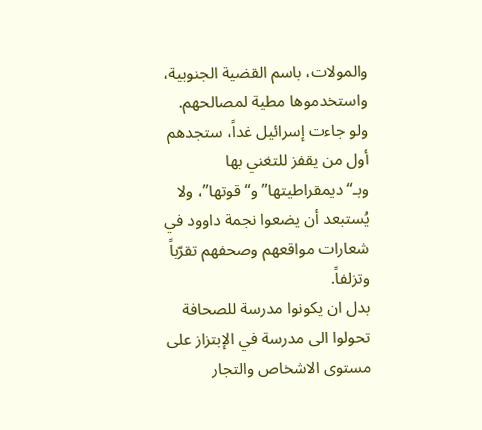والمولات، باسم القضية الجنوبية، واستخدموها مطية لمصالحهم.
ولو جاءت إسرائيل غداً، ستجدهم أول من يقفز للتغني بها وبـ“ديمقراطيتها” و“قوتها”، ولا يُستبعد أن يضعوا نجمة داوود في شعارات مواقعهم وصحفهم تقرّباً وتزلفاً.
بدل ان يكونوا مدرسة للصحافة تحولوا الى مدرسة في الإبتزاز على مستوى الاشخاص والتجار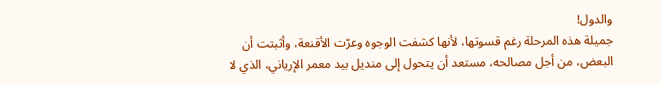والدول!
جميلة هذه المرحلة رغم قسوتها، لأنها كشفت الوجوه وعرّت الأقنعة، وأثبتت أن البعض، من أجل مصالحه، مستعد أن يتحول إلى منديل بيد معمر الإرياني، الذي لا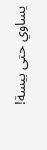يساوي حتى بيسة!